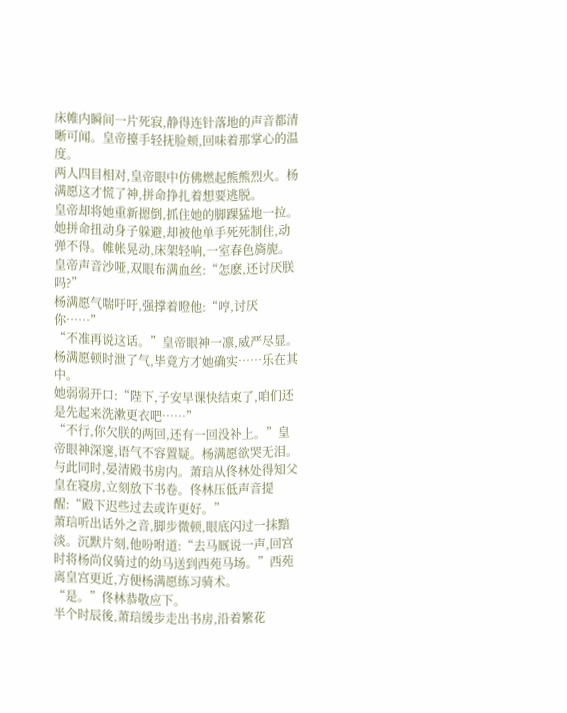床帷内瞬间一片死寂,静得连针落地的声音都清晰可闻。皇帝擡手轻抚脸颊,回味着那掌心的温度。
两人四目相对,皇帝眼中仿佛燃起熊熊烈火。杨满愿这才慌了神,拼命挣扎着想要逃脱。
皇帝却将她重新摁倒,抓住她的脚踝猛地一拉。她拼命扭动身子躲避,却被他单手死死制住,动弹不得。帷帐晃动,床架轻响,一室春色旖旎。
皇帝声音沙哑,双眼布满血丝:“怎麽,还讨厌朕吗?”
杨满愿气喘吁吁,强撑着瞪他:“哼,讨厌你……”
“不准再说这话。”皇帝眼神一凛,威严尽显。
杨满愿顿时泄了气,毕竟方才她确实……乐在其中。
她弱弱开口:“陛下,子安早课快结束了,咱们还是先起来洗漱更衣吧……”
“不行,你欠朕的两回,还有一回没补上。”皇帝眼神深邃,语气不容置疑。杨满愿欲哭无泪。
与此同时,晏清殿书房内。萧琂从佟林处得知父皇在寝房,立刻放下书卷。佟林压低声音提醒:“殿下迟些过去或许更好。”
萧琂听出话外之音,脚步微顿,眼底闪过一抹黯淡。沉默片刻,他吩咐道:“去马厩说一声,回宫时将杨尚仪骑过的幼马送到西苑马场。”西苑离皇宫更近,方便杨满愿练习骑术。
“是。”佟林恭敬应下。
半个时辰後,萧琂缓步走出书房,沿着繁花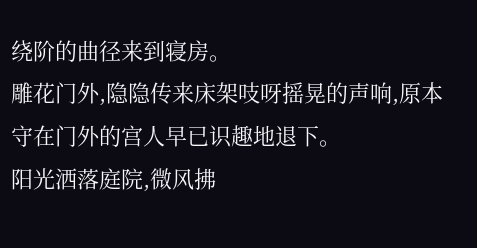绕阶的曲径来到寝房。
雕花门外,隐隐传来床架吱呀摇晃的声响,原本守在门外的宫人早已识趣地退下。
阳光洒落庭院,微风拂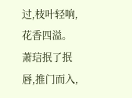过,枝叶轻响,花香四溢。萧琂抿了抿唇,推门而入,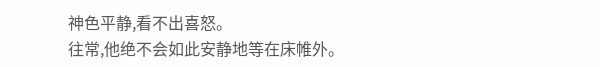神色平静,看不出喜怒。
往常,他绝不会如此安静地等在床帷外。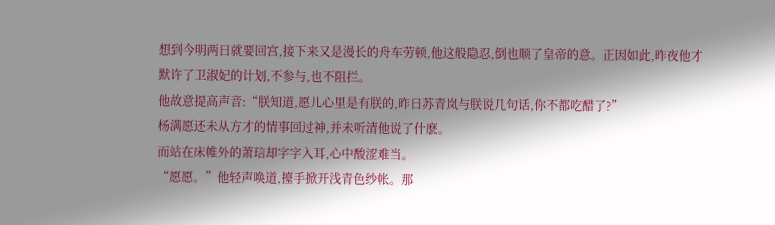想到今明两日就要回宫,接下来又是漫长的舟车劳顿,他这般隐忍,倒也顺了皇帝的意。正因如此,昨夜他才默许了卫淑妃的计划,不参与,也不阻拦。
他故意提高声音:“朕知道,愿儿心里是有朕的,昨日苏青岚与朕说几句话,你不都吃醋了?”
杨满愿还未从方才的情事回过神,并未听清他说了什麽。
而站在床帷外的萧琂却字字入耳,心中酸涩难当。
“愿愿。”他轻声唤道,擡手掀开浅青色纱帐。那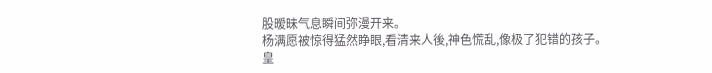股暧昧气息瞬间弥漫开来。
杨满愿被惊得猛然睁眼,看清来人後,神色慌乱,像极了犯错的孩子。
皇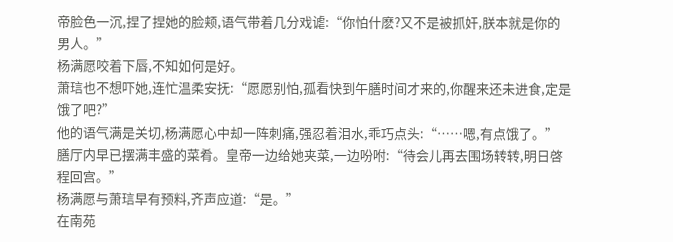帝脸色一沉,捏了捏她的脸颊,语气带着几分戏谑:“你怕什麽?又不是被抓奸,朕本就是你的男人。”
杨满愿咬着下唇,不知如何是好。
萧琂也不想吓她,连忙温柔安抚:“愿愿别怕,孤看快到午膳时间才来的,你醒来还未进食,定是饿了吧?”
他的语气满是关切,杨满愿心中却一阵刺痛,强忍着泪水,乖巧点头:“……嗯,有点饿了。”
膳厅内早已摆满丰盛的菜肴。皇帝一边给她夹菜,一边吩咐:“待会儿再去围场转转,明日啓程回宫。”
杨满愿与萧琂早有预料,齐声应道:“是。”
在南苑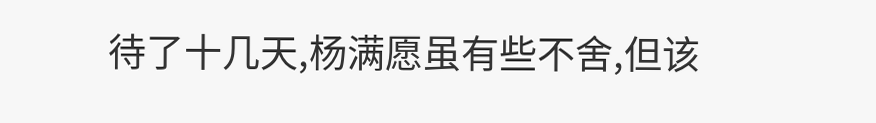待了十几天,杨满愿虽有些不舍,但该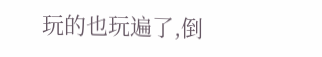玩的也玩遍了,倒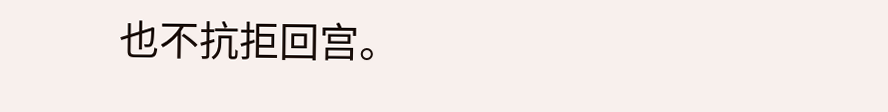也不抗拒回宫。